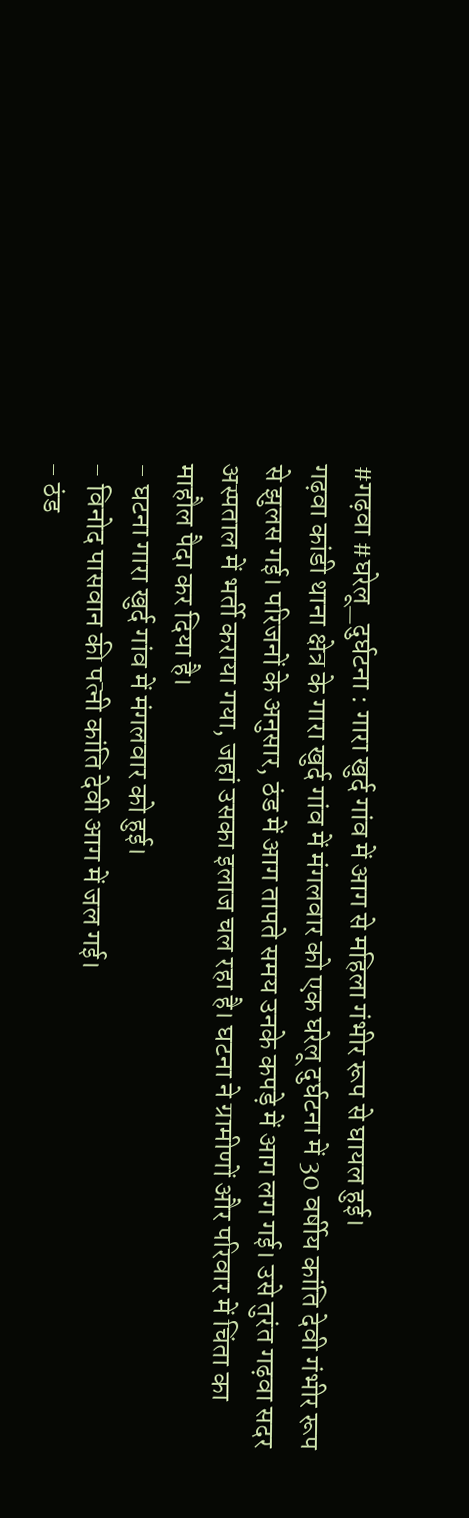#गढ़वा #घरेलू_दुर्घटना : गारा खुर्द गांव में आग से महिला गंभीर रूप से घायल हुई।
गढ़वा कांडी थाना क्षेत्र के गारा खुर्द गांव में मंगलवार को एक घरेलू दुर्घटना में 30 वर्षीय कांति देवी गंभीर रूप से झुलस गई। परिजनों के अनुसार, ठंड में आग तापते समय उनके कपड़े में आग लग गई। उसे तुरंत गढ़वा सदर अस्पताल में भर्ती कराया गया, जहां उसका इलाज चल रहा है। घटना ने ग्रामीणों और परिवार में चिंता का माहौल पैदा कर दिया है।
- घटना गारा खुर्द गांव में मंगलवार को हुई।
- विनोद पासवान की पत्नी कांति देवी आग में जल गई।
- ठंड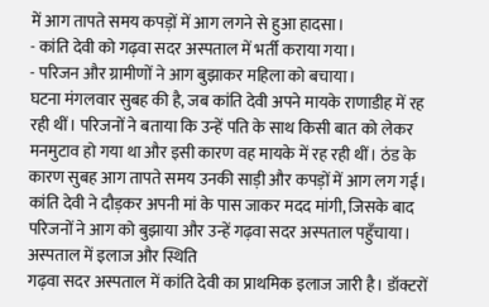में आग तापते समय कपड़ों में आग लगने से हुआ हादसा।
- कांति देवी को गढ़वा सदर अस्पताल में भर्ती कराया गया।
- परिजन और ग्रामीणों ने आग बुझाकर महिला को बचाया।
घटना मंगलवार सुबह की है, जब कांति देवी अपने मायके राणाडीह में रह रही थीं। परिजनों ने बताया कि उन्हें पति के साथ किसी बात को लेकर मनमुटाव हो गया था और इसी कारण वह मायके में रह रही थीं। ठंड के कारण सुबह आग तापते समय उनकी साड़ी और कपड़ों में आग लग गई। कांति देवी ने दौड़कर अपनी मां के पास जाकर मदद मांगी, जिसके बाद परिजनों ने आग को बुझाया और उन्हें गढ़वा सदर अस्पताल पहुँचाया।
अस्पताल में इलाज और स्थिति
गढ़वा सदर अस्पताल में कांति देवी का प्राथमिक इलाज जारी है। डॉक्टरों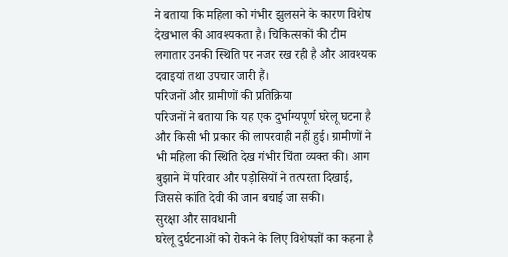ने बताया कि महिला को गंभीर झुलसने के कारण विशेष देखभाल की आवश्यकता है। चिकित्सकों की टीम लगातार उनकी स्थिति पर नजर रख रही है और आवश्यक दवाइयां तथा उपचार जारी हैं।
परिजनों और ग्रामीणों की प्रतिक्रिया
परिजनों ने बताया कि यह एक दुर्भाग्यपूर्ण घरेलू घटना है और किसी भी प्रकार की लापरवाही नहीं हुई। ग्रामीणों ने भी महिला की स्थिति देख गंभीर चिंता व्यक्त की। आग बुझाने में परिवार और पड़ोसियों ने तत्परता दिखाई, जिससे कांति देवी की जान बचाई जा सकी।
सुरक्षा और सावधानी
घरेलू दुर्घटनाओं को रोकने के लिए विशेषज्ञों का कहना है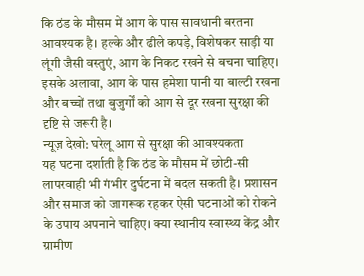कि ठंड के मौसम में आग के पास सावधानी बरतना आवश्यक है। हल्के और ढीले कपड़े, विशेषकर साड़ी या लूंगी जैसी वस्तुएं, आग के निकट रखने से बचना चाहिए। इसके अलावा, आग के पास हमेशा पानी या बाल्टी रखना और बच्चों तथा बुजुर्गों को आग से दूर रखना सुरक्षा की दृष्टि से जरूरी है।
न्यूज़ देखो: घरेलू आग से सुरक्षा की आवश्यकता
यह घटना दर्शाती है कि ठंड के मौसम में छोटी-सी लापरवाही भी गंभीर दुर्घटना में बदल सकती है। प्रशासन और समाज को जागरूक रहकर ऐसी घटनाओं को रोकने के उपाय अपनाने चाहिए। क्या स्थानीय स्वास्थ्य केंद्र और ग्रामीण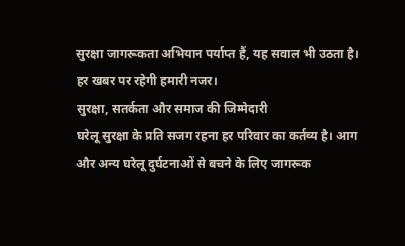सुरक्षा जागरूकता अभियान पर्याप्त हैं, यह सवाल भी उठता है। हर खबर पर रहेगी हमारी नजर।
सुरक्षा, सतर्कता और समाज की जिम्मेदारी
घरेलू सुरक्षा के प्रति सजग रहना हर परिवार का कर्तव्य है। आग और अन्य घरेलू दुर्घटनाओं से बचने के लिए जागरूक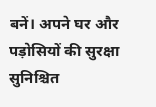बनें। अपने घर और पड़ोसियों की सुरक्षा सुनिश्चित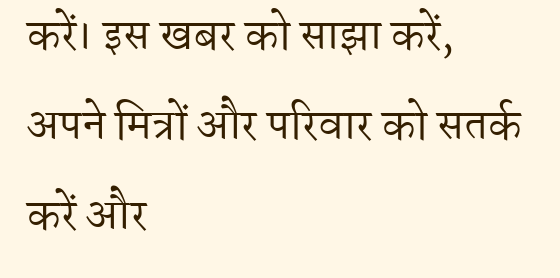करें। इस खबर को साझा करें, अपने मित्रों और परिवार को सतर्क करें और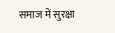समाज में सुरक्षा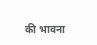की भावना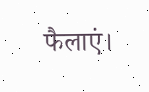फैलाएं।